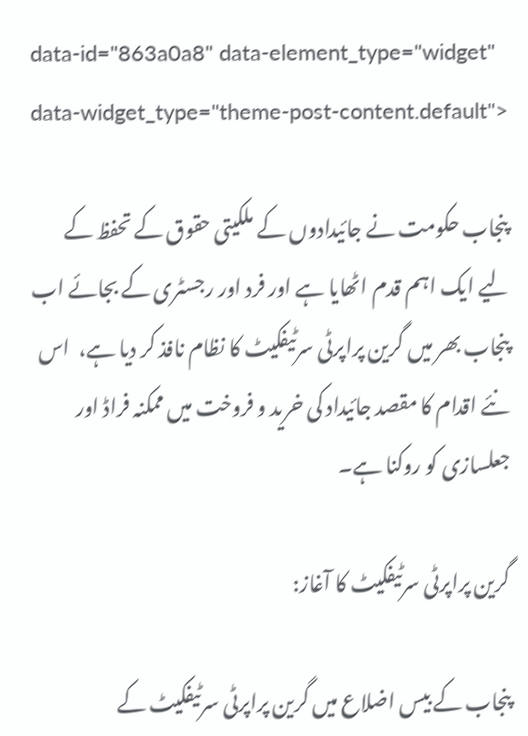data-id="863a0a8" data-element_type="widget" data-widget_type="theme-post-content.default">

پنجاب حکومت نے جائیدادوں کے ملکیتی حقوق کے تحفظ کے لیے ایک اہم قدم اٹھایا ہے اور فرد اور رجسٹری کے بجائے اب پنجاب بھر میں گرین پراپرٹی سرٹیفکیٹ کا نظام نافذ کر دیا ہے،  اس نئے اقدام کا مقصد جائیداد کی خرید و فروخت میں ممکنہ فراڈ اور جعلسازی کو روکنا ہے۔

گرین پراپرٹی سرٹیفکیٹ کا آغاز:

پنجاب کے بیس اضلاع میں گرین پراپرٹی سرٹیفکیٹ کے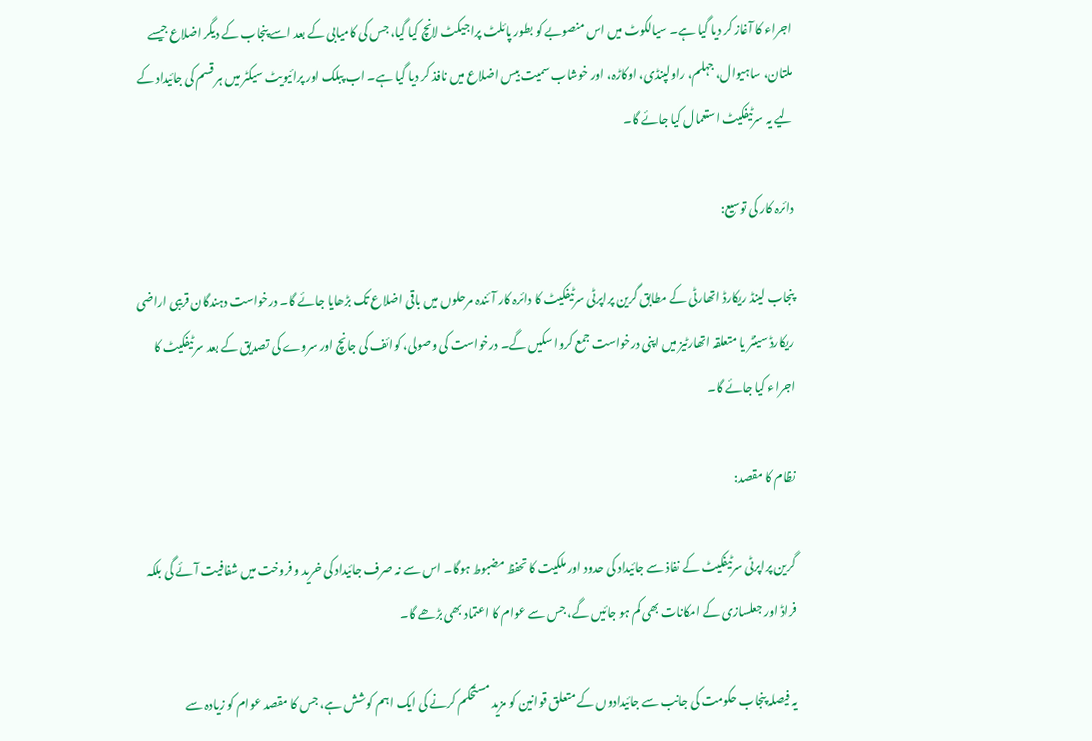اجراء کا آغاز کر دیا گیا ہے۔ سیالکوٹ میں اس منصوبے کو بطور پائلٹ پراجیکٹ لانچ کیا گیا، جس کی کامیابی کے بعد اسے پنجاب کے دیگر اضلاع جیسے ملتان، ساہیوال، جہلم، راولپنڈی، اوکاڑہ، اور خوشاب سمیت بیس اضلاع میں نافذ کر دیا گیا ہے۔ اب پبلک اور پرائیویٹ سیکٹر میں ہر قسم کی جائیداد کے لیے یہ سرٹیفکیٹ استعمال کیا جائے گا۔

دائرہ کار کی توسیع:

پنجاب لینڈ ریکارڈ اتھارٹی کے مطابق گرین پراپرٹی سرٹیفکیٹ کا دائرہ کار آئندہ مرحلوں میں باقی اضلاع تک بڑھایا جائے گا۔ درخواست دہندگان قریبی اراضی ریکارڈ سینٹر یا متعلقہ اتھارٹیز میں اپنی درخواست جمع کروا سکیں گے۔ درخواست کی وصولی، کوائف کی جانچ اور سروے کی تصدیق کے بعد سرٹیفکیٹ کا اجراء کیا جائے گا۔

نظام کا مقصد:

گرین پراپرٹی سرٹیفکیٹ کے نفاذ سے جائیداد کی حدود اور ملکیت کا تحفظ مضبوط ہوگا۔ اس سے نہ صرف جائیداد کی خرید و فروخت میں شفافیت آئے گی بلکہ فراڈ اور جعلسازی کے امکانات بھی کم ہو جائیں گے، جس سے عوام کا اعتماد بھی بڑھے گا۔

یہ فیصلہ پنجاب حکومت کی جانب سے جائیدادوں کے متعلق قوانین کو مزید مستحکم کرنے کی ایک اہم کوشش ہے، جس کا مقصد عوام کو زیادہ سے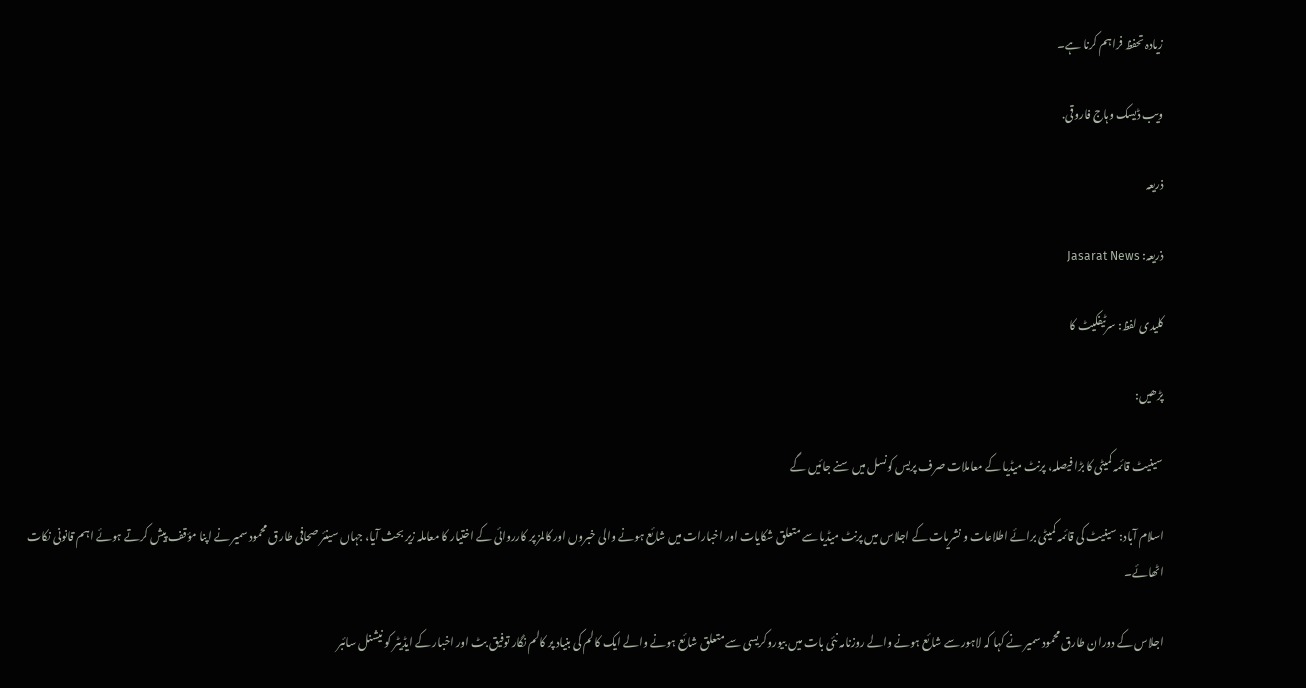زیادہ تحفظ فراہم کرنا ہے۔

ویب ڈیسک وہاج فاروقی.

ذریعہ

ذریعہ: Jasarat News

کلیدی لفظ: سرٹیفکیٹ کا

پڑھیں:

سینیٹ قائمہ کمیٹی کا بڑا فیصلہ، پرنٹ میڈیا کے معاملات صرف پریس کونسل میں سنے جائیں گے

اسلام آباد: سینیٹ کی قائمہ کمیٹی برائے اطلاعات و نشریات کے اجلاس میں پرنٹ میڈیا سے متعلق شکایات اور اخبارات میں شائع ہونے والی خبروں اور کالمز پر کارروائی کے اختیار کا معاملہ زیر بحث آیا، جہاں سینئر صحافی طارق محمود سمیر نے اپنا مؤقف پیش کرتے ہوئے اہم قانونی نکات اٹھائے۔

اجلاس کے دوران طارق محمود سمیر نے کہا کہ لاہور سے شائع ہونے والے روزنامہ نئی بات میں بیوروکریسی سے متعلق شائع ہونے والے ایک کالم کی بنیاد پر کالم نگار توفیق بٹ اور اخبار کے ایڈیٹر کو نیشنل سائبر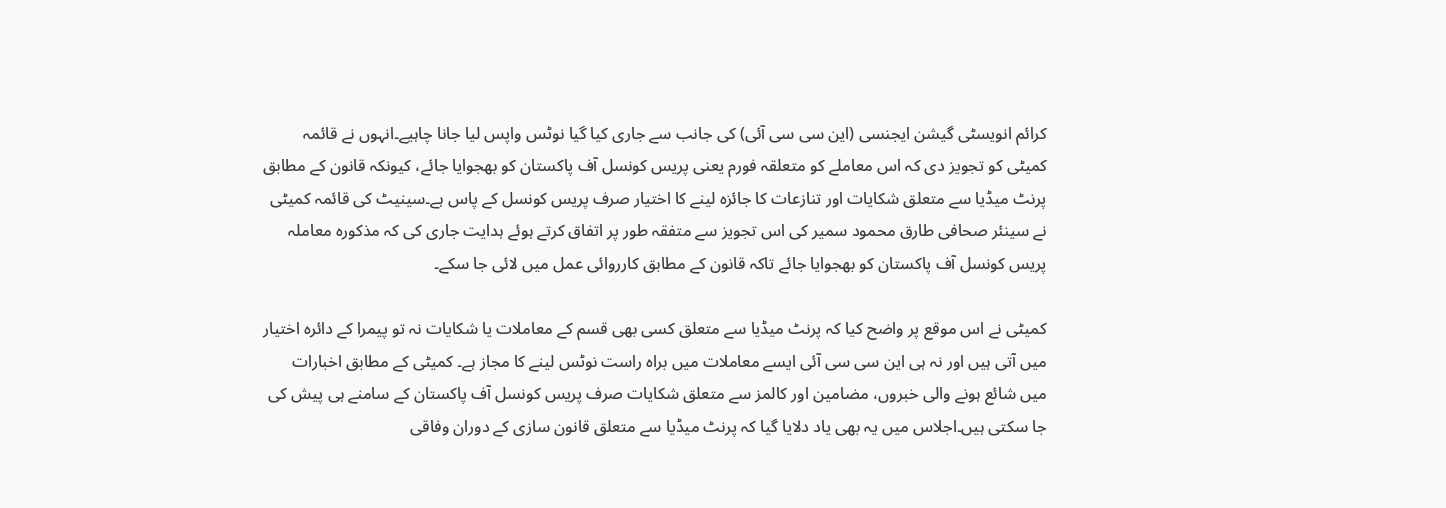کرائم انویسٹی گیشن ایجنسی (این سی سی آئی) کی جانب سے جاری کیا گیا نوٹس واپس لیا جانا چاہیے۔انہوں نے قائمہ کمیٹی کو تجویز دی کہ اس معاملے کو متعلقہ فورم یعنی پریس کونسل آف پاکستان کو بھجوایا جائے، کیونکہ قانون کے مطابق پرنٹ میڈیا سے متعلق شکایات اور تنازعات کا جائزہ لینے کا اختیار صرف پریس کونسل کے پاس ہے۔سینیٹ کی قائمہ کمیٹی نے سینئر صحافی طارق محمود سمیر کی اس تجویز سے متفقہ طور پر اتفاق کرتے ہوئے ہدایت جاری کی کہ مذکورہ معاملہ پریس کونسل آف پاکستان کو بھجوایا جائے تاکہ قانون کے مطابق کارروائی عمل میں لائی جا سکے۔

کمیٹی نے اس موقع پر واضح کیا کہ پرنٹ میڈیا سے متعلق کسی بھی قسم کے معاملات یا شکایات نہ تو پیمرا کے دائرہ اختیار میں آتی ہیں اور نہ ہی این سی سی آئی ایسے معاملات میں براہ راست نوٹس لینے کا مجاز ہے۔ کمیٹی کے مطابق اخبارات میں شائع ہونے والی خبروں، مضامین اور کالمز سے متعلق شکایات صرف پریس کونسل آف پاکستان کے سامنے ہی پیش کی جا سکتی ہیں۔اجلاس میں یہ بھی یاد دلایا گیا کہ پرنٹ میڈیا سے متعلق قانون سازی کے دوران وفاقی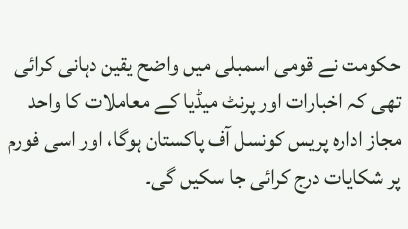حکومت نے قومی اسمبلی میں واضح یقین دہانی کرائی تھی کہ اخبارات اور پرنٹ میڈیا کے معاملات کا واحد مجاز ادارہ پریس کونسل آف پاکستان ہوگا، اور اسی فورم پر شکایات درج کرائی جا سکیں گی۔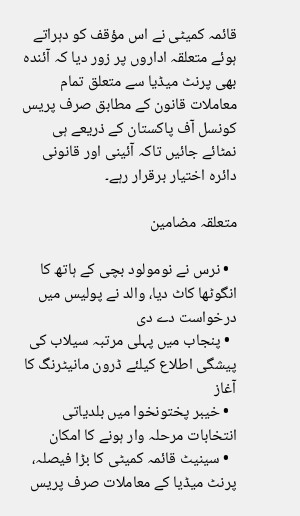قائمہ کمیٹی نے اس مؤقف کو دہراتے ہوئے متعلقہ اداروں پر زور دیا کہ آئندہ بھی پرنٹ میڈیا سے متعلق تمام معاملات قانون کے مطابق صرف پریس کونسل آف پاکستان کے ذریعے ہی نمٹائے جائیں تاکہ آئینی اور قانونی دائرہ اختیار برقرار رہے۔

متعلقہ مضامین

  • نرس نے نومولود بچی کے ہاتھ کا انگوٹھا کاٹ دیا، والد نے پولیس میں درخواست دے دی
  • پنجاب میں پہلی مرتبہ سیلاب کی پیشگی اطلاع کیلئے ڈرون مانیٹرنگ کا آغاز
  • خیبر پختونخوا میں بلدیاتی انتخابات مرحلہ وار ہونے کا امکان
  • سینیٹ قائمہ کمیٹی کا بڑا فیصلہ، پرنٹ میڈیا کے معاملات صرف پریس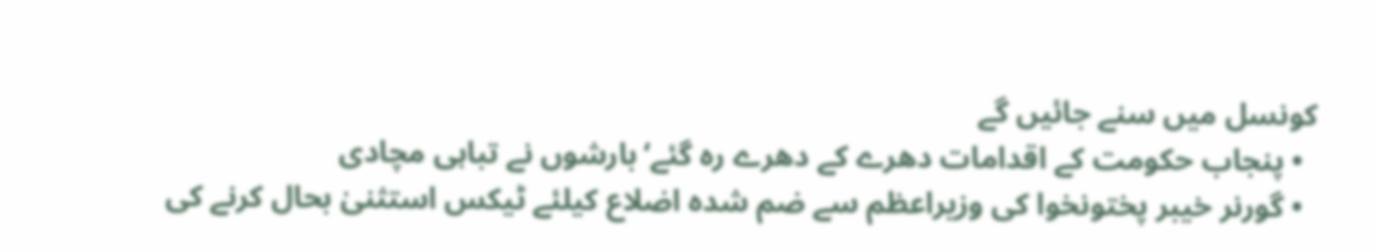کونسل میں سنے جائیں گے
  • پنجاب حکومت کے اقدامات دھرے کے دھرے رہ گئے‘بارشوں نے تباہی مچادی
  • گورنر خیبر پختونخوا کی وزیراعظم سے ضم شدہ اضلاع کیلئے ٹیکس استثنیٰ بحال کرنے کی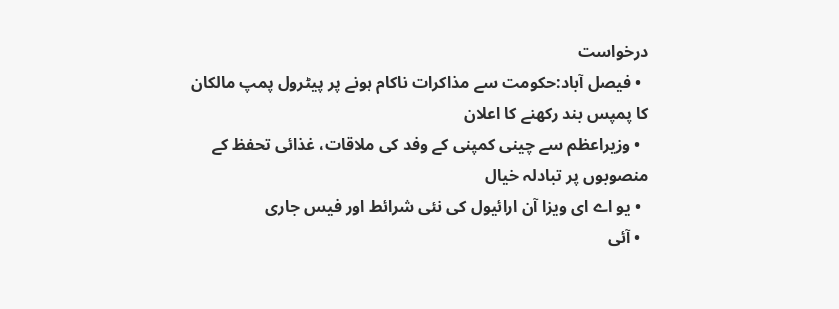درخواست
  • فیصل آباد:حکومت سے مذاکرات ناکام ہونے پر پیٹرول پمپ مالکان کا پمپس بند رکھنے کا اعلان
  • وزیراعظم سے چینی کمپنی کے وفد کی ملاقات، غذائی تحفظ کے منصوبوں پر تبادلہ خیال
  • یو اے ای ویزا آن ارائیول کی نئی شرائط اور فیس جاری
  • آئی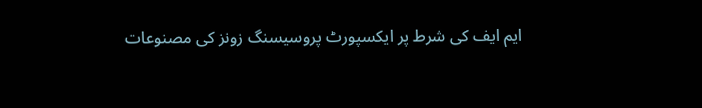ایم ایف کی شرط پر ایکسپورٹ پروسیسنگ زونز کی مصنوعات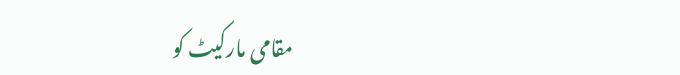مقامی مارکیٹ کو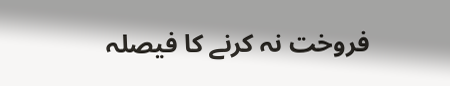فروخت نہ کرنے کا فیصلہ